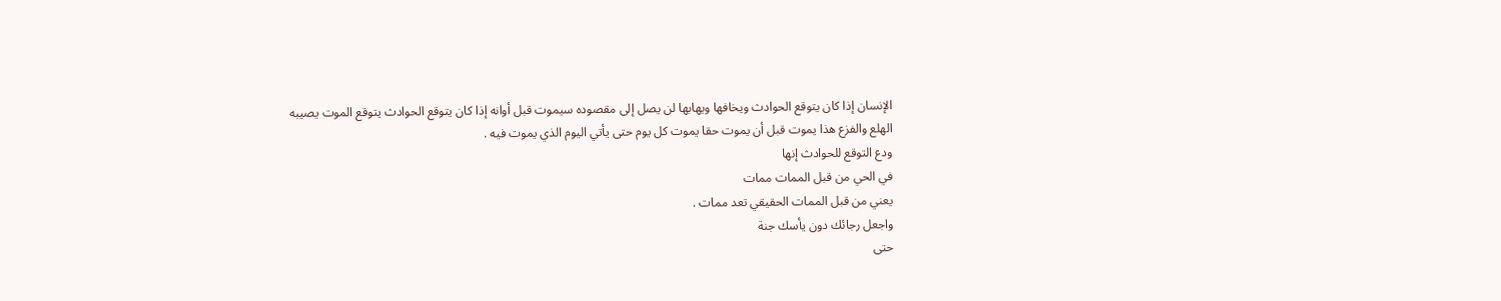الإنسان إذا كان يتوقع الحوادث ويخافها ويهابها لن يصل إلى مقصوده سيموت قبل أوانه إذا كان يتوقع الحوادث يتوقع الموت يصيبه الهلع والفزع هذا يموت قبل أن يموت حقا يموت كل يوم حتى يأتي اليوم الذي يموت فيه .
ودع التوقع للحوادث إنها
في الحي من قبل الممات ممات
يعني من قبل الممات الحقيقي تعد ممات .
واجعل رجائك دون يأسك جنة
حتى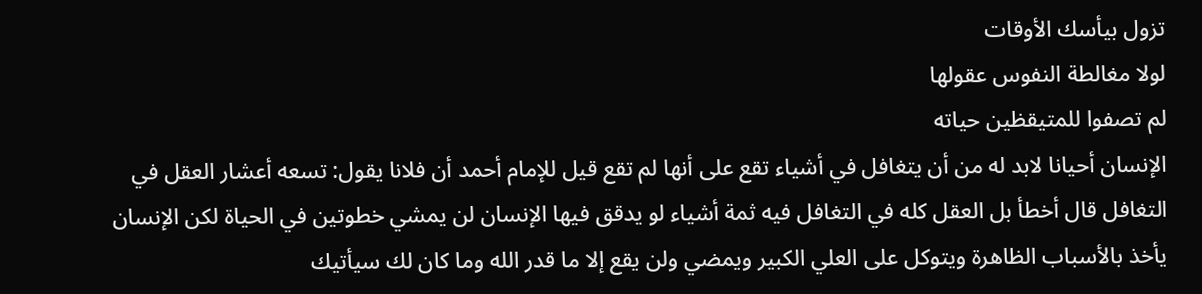تزول بيأسك الأوقات
لولا مغالطة النفوس عقولها
لم تصفوا للمتيقظين حياته
الإنسان أحيانا لابد له من أن يتغافل في أشياء تقع على أنها لم تقع قيل للإمام أحمد أن فلانا يقول: تسعه أعشار العقل في التغافل قال أخطأ بل العقل كله في التغافل فيه ثمة أشياء لو يدقق فيها الإنسان لن يمشي خطوتين في الحياة لكن الإنسان يأخذ بالأسباب الظاهرة ويتوكل على العلي الكبير ويمضي ولن يقع إلا ما قدر الله وما كان لك سيأتيك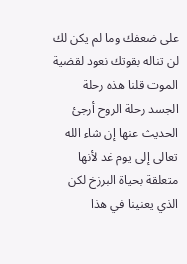على ضعفك وما لم يكن لك لن تناله بقوتك نعود لقضية الموت قلنا هذه رحلة الجسد رحلة الروح أرجئ الحديث عنها إن شاء الله تعالى إلى يوم غد لأنها متعلقة بحياة البرزخ لكن الذي يعنينا في هذا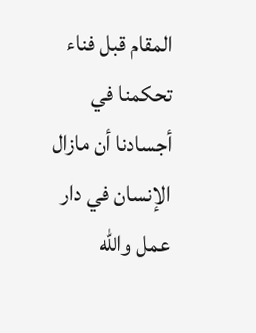المقام قبل فناء تحكمنا في أجسادنا أن مازال الإنسان في دار عمل والله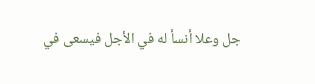جل وعلا أنسأ له في الأجل فيسعى في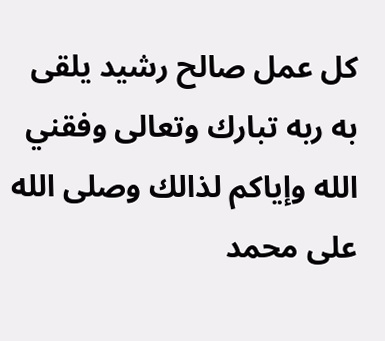كل عمل صالح رشيد يلقى به ربه تبارك وتعالى وفقني الله وإياكم لذالك وصلى الله على محمد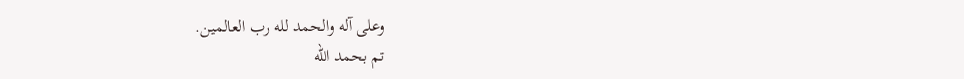وعلى آله والحمد لله رب العالمين.
تم بحمد الله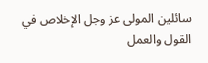سائلين المولى عز وجل الإخلاص في القول والعمل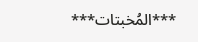***المُخبتات***